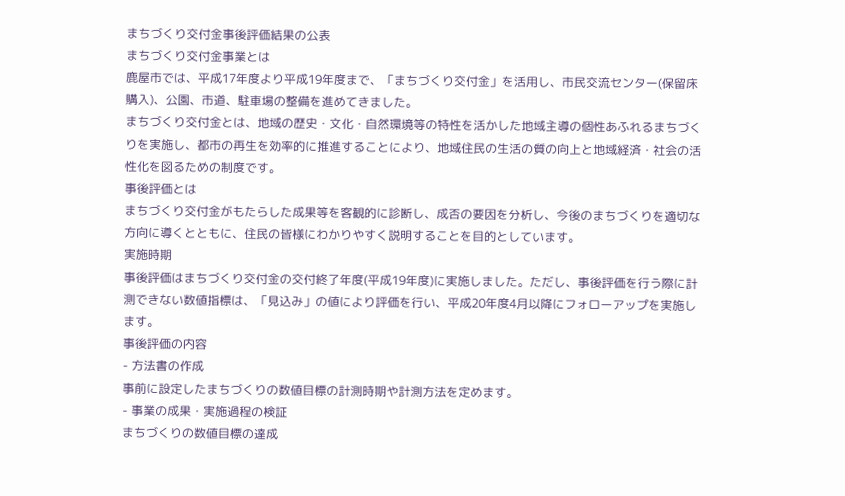まちづくり交付金事後評価結果の公表
まちづくり交付金事業とは
鹿屋市では、平成17年度より平成19年度まで、「まちづくり交付金」を活用し、市民交流センター(保留床購入)、公園、市道、駐車場の整備を進めてきました。
まちづくり交付金とは、地域の歴史・文化・自然環境等の特性を活かした地域主導の個性あふれるまちづくりを実施し、都市の再生を効率的に推進することにより、地域住民の生活の質の向上と地域経済・社会の活性化を図るための制度です。
事後評価とは
まちづくり交付金がもたらした成果等を客観的に診断し、成否の要因を分析し、今後のまちづくりを適切な方向に導くとともに、住民の皆様にわかりやすく説明することを目的としています。
実施時期
事後評価はまちづくり交付金の交付終了年度(平成19年度)に実施しました。ただし、事後評価を行う際に計測できない数値指標は、「見込み」の値により評価を行い、平成20年度4月以降にフォローアップを実施します。
事後評価の内容
- 方法書の作成
事前に設定したまちづくりの数値目標の計測時期や計測方法を定めます。
- 事業の成果・実施過程の検証
まちづくりの数値目標の達成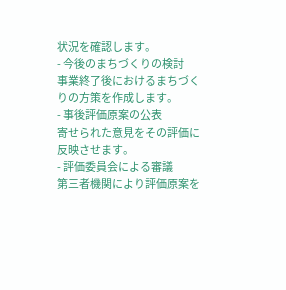状況を確認します。
- 今後のまちづくりの検討
事業終了後におけるまちづくりの方策を作成します。
- 事後評価原案の公表
寄せられた意見をその評価に反映させます。
- 評価委員会による審議
第三者機関により評価原案を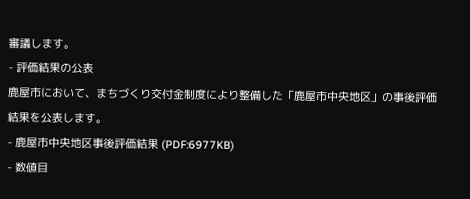審議します。
- 評価結果の公表
鹿屋市において、まちづくり交付金制度により整備した「鹿屋市中央地区」の事後評価結果を公表します。
- 鹿屋市中央地区事後評価結果 (PDF:6977KB)
- 数値目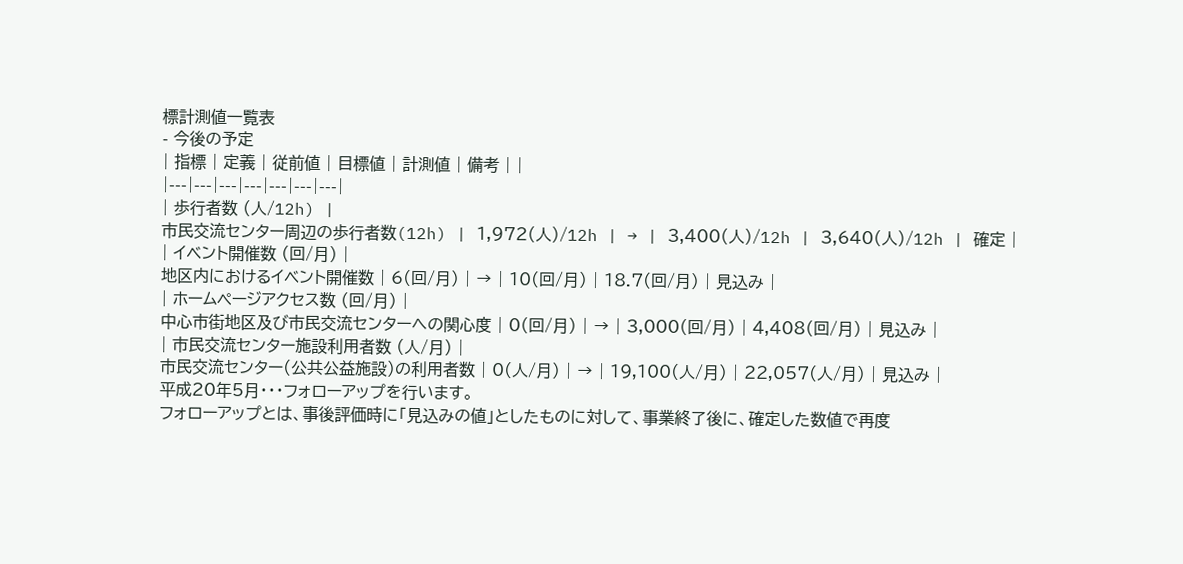標計測値一覧表
- 今後の予定
| 指標 | 定義 | 従前値 | 目標値 | 計測値 | 備考 | |
|---|---|---|---|---|---|---|
| 歩行者数 (人/12h) |
市民交流センター周辺の歩行者数(12h) | 1,972(人)/12h | → | 3,400(人)/12h | 3,640(人)/12h | 確定 |
| イベント開催数 (回/月) |
地区内におけるイベント開催数 | 6(回/月) | → | 10(回/月) | 18.7(回/月) | 見込み |
| ホームページアクセス数 (回/月) |
中心市街地区及び市民交流センターへの関心度 | 0(回/月) | → | 3,000(回/月) | 4,408(回/月) | 見込み |
| 市民交流センター施設利用者数 (人/月) |
市民交流センター(公共公益施設)の利用者数 | 0(人/月) | → | 19,100(人/月) | 22,057(人/月) | 見込み |
平成20年5月・・・フォローアップを行います。
フォローアップとは、事後評価時に「見込みの値」としたものに対して、事業終了後に、確定した数値で再度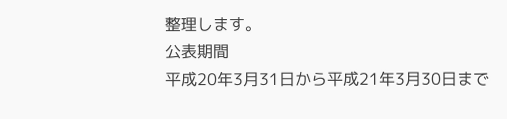整理します。
公表期間
平成20年3月31日から平成21年3月30日まで